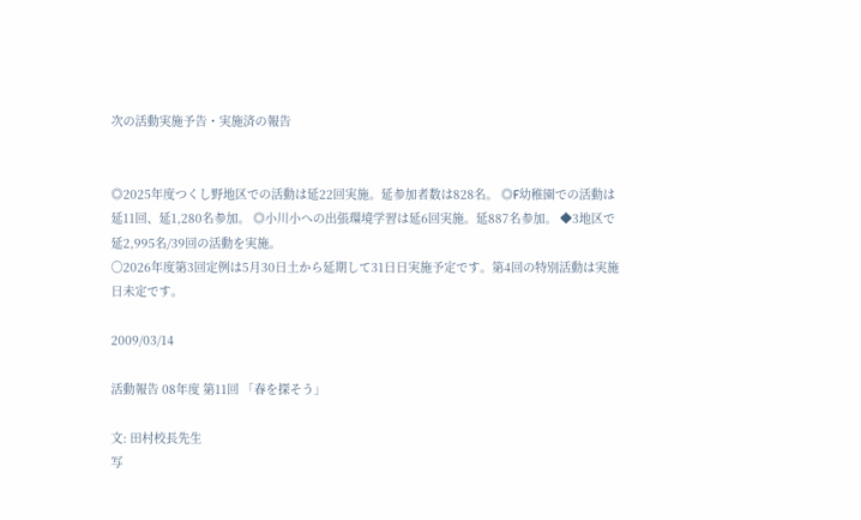次の活動実施予告・実施済の報告


◎2025年度つくし野地区での活動は延22回実施。延参加者数は828名。 ◎F幼稚園での活動は延11回、延1,280名参加。 ◎小川小への出張環境学習は延6回実施。延887名参加。 ◆3地区で延2,995名/39回の活動を実施。
〇2026年度第3回定例は5月30日土から延期して31日日実施予定です。第4回の特別活動は実施日未定です。

2009/03/14

活動報告 08年度 第11回 「春を探そう」

文: 田村校長先生
写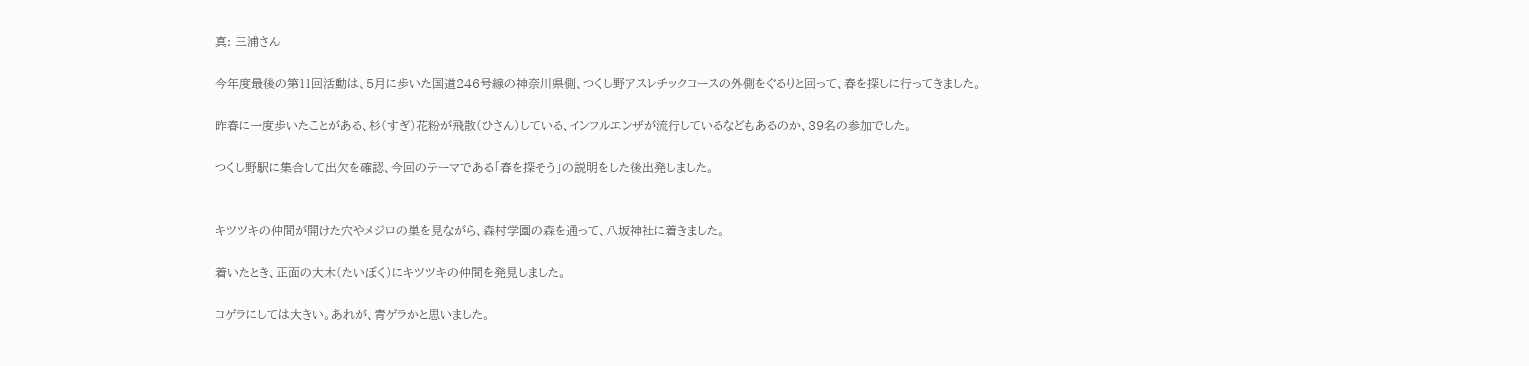真: 三浦さん

今年度最後の第11回活動は、5月に歩いた国道246号線の神奈川県側、つくし野アスレチックコースの外側をぐるりと回って、春を探しに行ってきました。

昨春に一度歩いたことがある、杉(すぎ)花粉が飛散(ひさん)している、インフルエンザが流行しているなどもあるのか、39名の参加でした。

つくし野駅に集合して出欠を確認、今回のテーマである「春を探そう」の説明をした後出発しました。


キツツキの仲間が開けた穴やメジロの巣を見ながら、森村学園の森を通って、八坂神社に着きました。

着いたとき、正面の大木(たいぼく)にキツツキの仲間を発見しました。

コゲラにしては大きい。あれが、青ゲラかと思いました。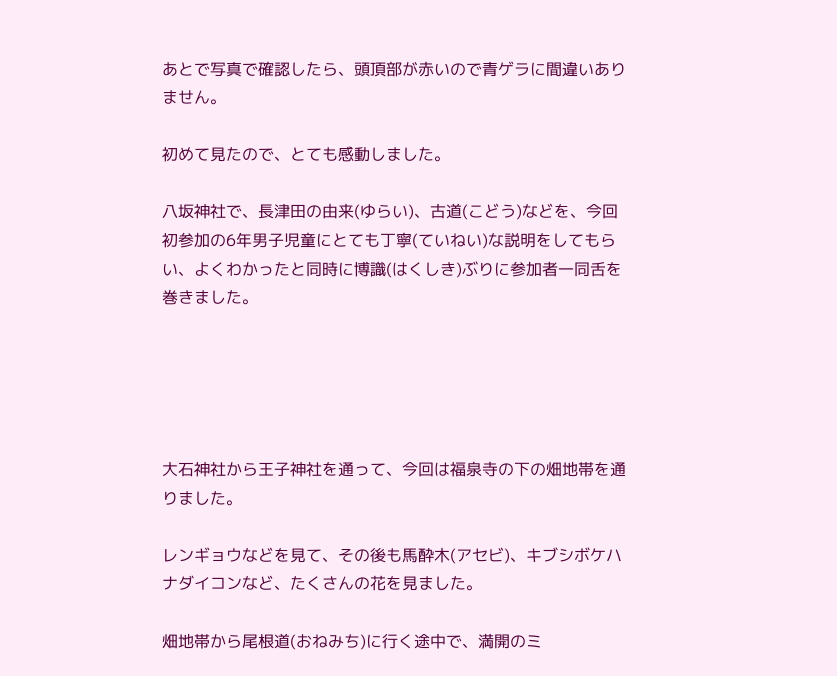あとで写真で確認したら、頭頂部が赤いので青ゲラに間違いありません。

初めて見たので、とても感動しました。

八坂神社で、長津田の由来(ゆらい)、古道(こどう)などを、今回初参加の6年男子児童にとても丁寧(ていねい)な説明をしてもらい、よくわかったと同時に博識(はくしき)ぶりに参加者一同舌を巻きました。





大石神社から王子神社を通って、今回は福泉寺の下の畑地帯を通りました。

レンギョウなどを見て、その後も馬酔木(アセビ)、キブシボケハナダイコンなど、たくさんの花を見ました。

畑地帯から尾根道(おねみち)に行く途中で、満開のミ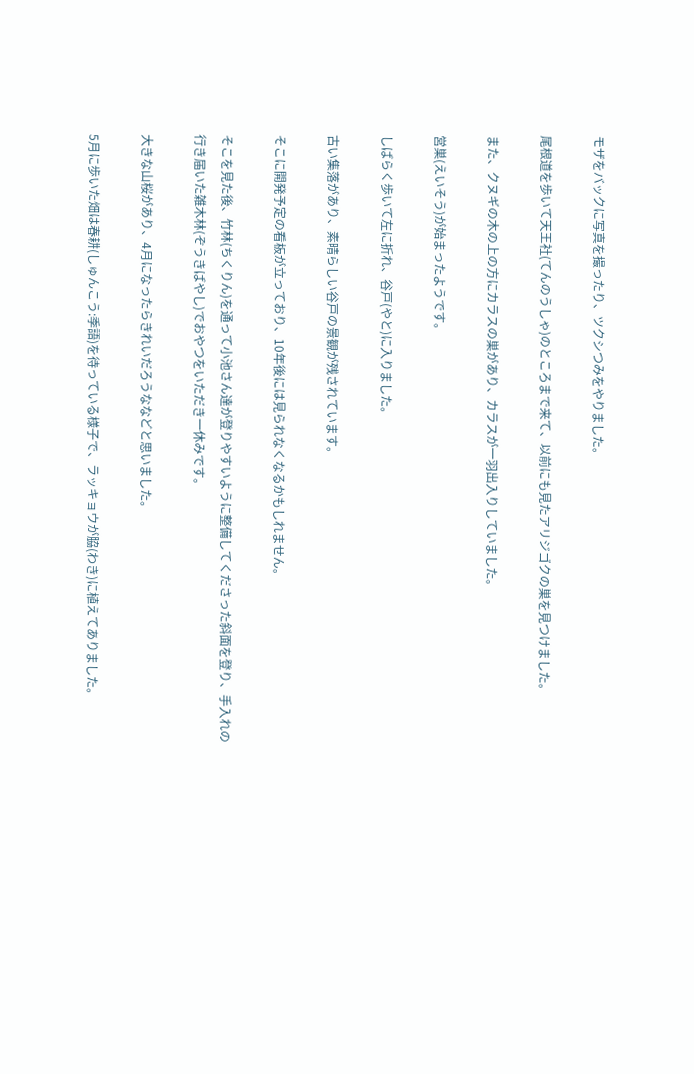モザをバックに写真を撮ったり、ツクシつみをやりました。

尾根道を歩いて天王社(てんのうしゃ)のところまで来て、以前にも見たアリジゴクの巣を見つけました。

また、クヌギの木の上の方にカラスの巣があり、カラスが一羽出入りしていました。

営巣(えいそう)が始まったようです。

しばらく歩いて左に折れ、谷戸(やと)に入りました。

古い集落があり、素晴らしい谷戸の景観が残されています。

そこに開発予定の看板が立っており、10年後には見られなくなるかもしれません。

そこを見た後、竹林(ちくりん)を通って小池さん達が登りやすいように整備してくださった斜面を登り、手入れの行き届いた雑木林(ぞうきばやし)でおやつをいただき一休みです。

大きな山桜があり、4月になったらきれいだろうななどと思いました。

5月に歩いた畑は春耕(しゅんこう:季語)を待っている様子で、ラッキョウが脇(わき)に植えてありました。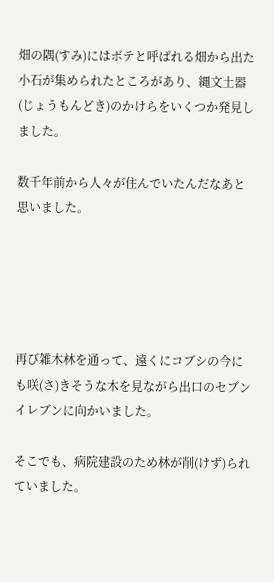畑の隅(すみ)にはボテと呼ばれる畑から出た小石が集められたところがあり、縄文土器(じょうもんどき)のかけらをいくつか発見しました。

数千年前から人々が住んでいたんだなあと思いました。





再び雑木林を通って、遠くにコブシの今にも咲(さ)きそうな木を見ながら出口のセブンイレブンに向かいました。

そこでも、病院建設のため林が削(けず)られていました。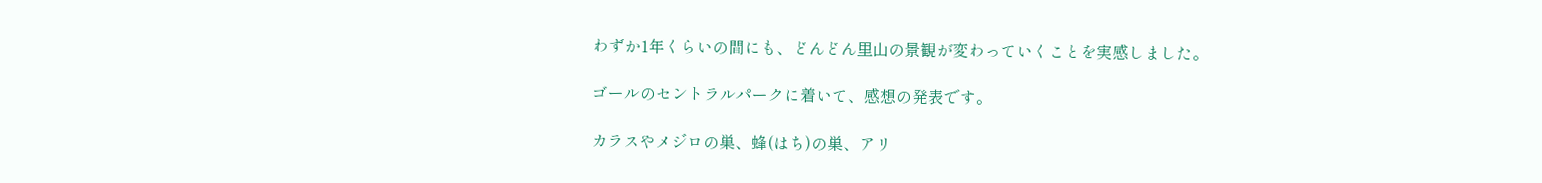わずか1年くらいの間にも、どんどん里山の景観が変わっていくことを実感しました。

ゴールのセントラルパークに着いて、感想の発表です。

カラスやメジロの巣、蜂(はち)の巣、アリ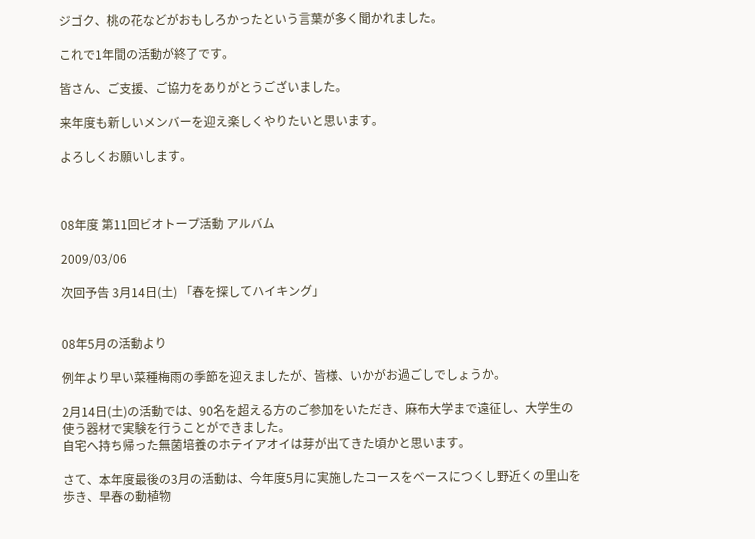ジゴク、桃の花などがおもしろかったという言葉が多く聞かれました。

これで1年間の活動が終了です。

皆さん、ご支援、ご協力をありがとうございました。

来年度も新しいメンバーを迎え楽しくやりたいと思います。

よろしくお願いします。



08年度 第11回ビオトープ活動 アルバム

2009/03/06

次回予告 3月14日(土) 「春を探してハイキング」


08年5月の活動より

例年より早い菜種梅雨の季節を迎えましたが、皆様、いかがお過ごしでしょうか。

2月14日(土)の活動では、90名を超える方のご参加をいただき、麻布大学まで遠征し、大学生の使う器材で実験を行うことができました。
自宅へ持ち帰った無菌培養のホテイアオイは芽が出てきた頃かと思います。

さて、本年度最後の3月の活動は、今年度5月に実施したコースをベースにつくし野近くの里山を歩き、早春の動植物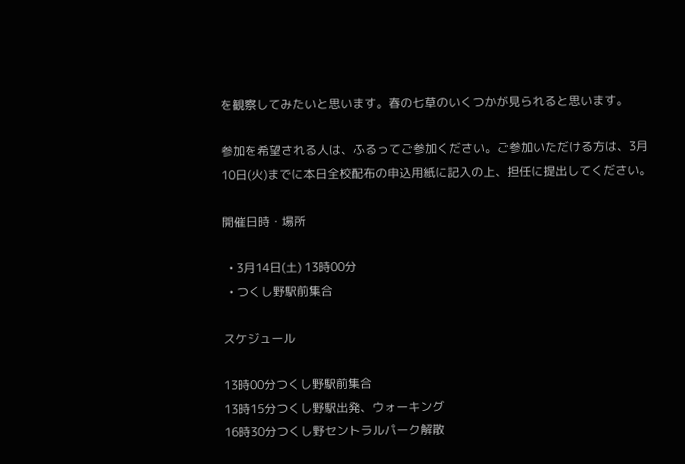を観察してみたいと思います。春の七草のいくつかが見られると思います。

参加を希望される人は、ふるってご参加ください。ご参加いただける方は、3月10日(火)までに本日全校配布の申込用紙に記入の上、担任に提出してください。

開催日時・場所

  • 3月14日(土) 13時00分
  • つくし野駅前集合

スケジュール

13時00分つくし野駅前集合
13時15分つくし野駅出発、ウォーキング
16時30分つくし野セントラルパーク解散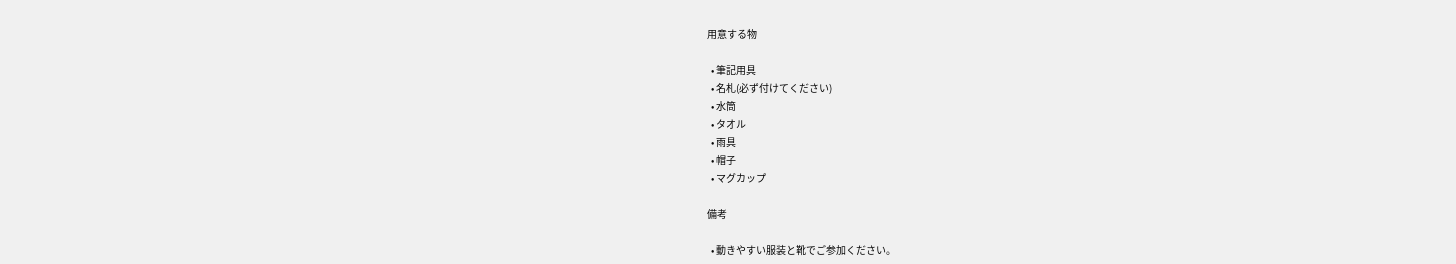用意する物

  • 筆記用具
  • 名札(必ず付けてください)
  • 水筒
  • タオル
  • 雨具
  • 帽子
  • マグカップ

備考

  • 動きやすい服装と靴でご参加ください。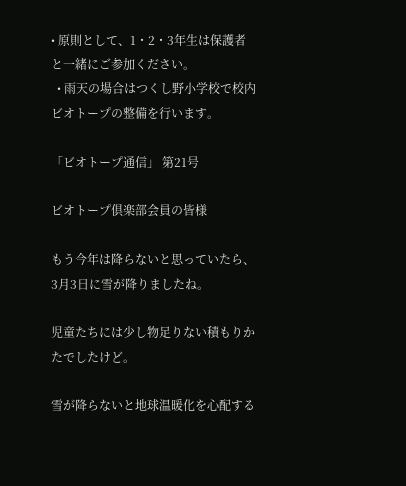• 原則として、1・2・3年生は保護者と一緒にご参加ください。
  • 雨天の場合はつくし野小学校で校内ビオトープの整備を行います。

「ビオトープ通信」 第21号

ビオトープ倶楽部会員の皆様

もう今年は降らないと思っていたら、3月3日に雪が降りましたね。

児童たちには少し物足りない積もりかたでしたけど。

雪が降らないと地球温暖化を心配する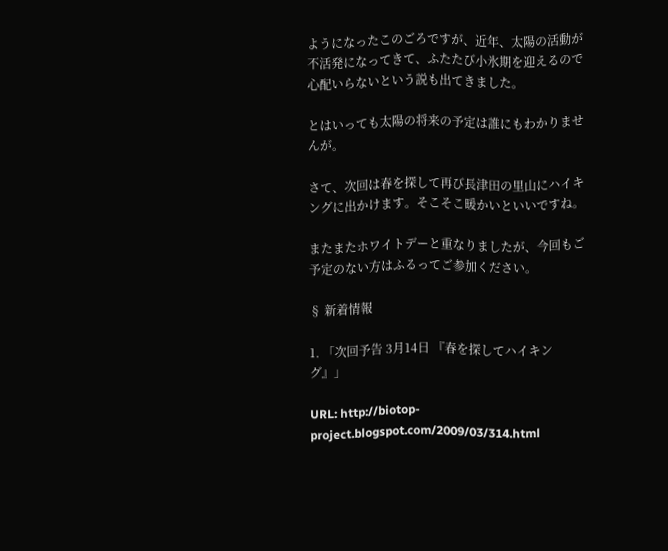ようになったこのごろですが、近年、太陽の活動が不活発になってきて、ふたたび小氷期を迎えるので心配いらないという説も出てきました。

とはいっても太陽の将来の予定は誰にもわかりませんが。

さて、次回は春を探して再び長津田の里山にハイキングに出かけます。そこそこ暖かいといいですね。

またまたホワイトデーと重なりましたが、今回もご予定のない方はふるってご参加ください。

§ 新着情報

1. 「次回予告 3月14日 『春を探してハイキング』」

URL: http://biotop-project.blogspot.com/2009/03/314.html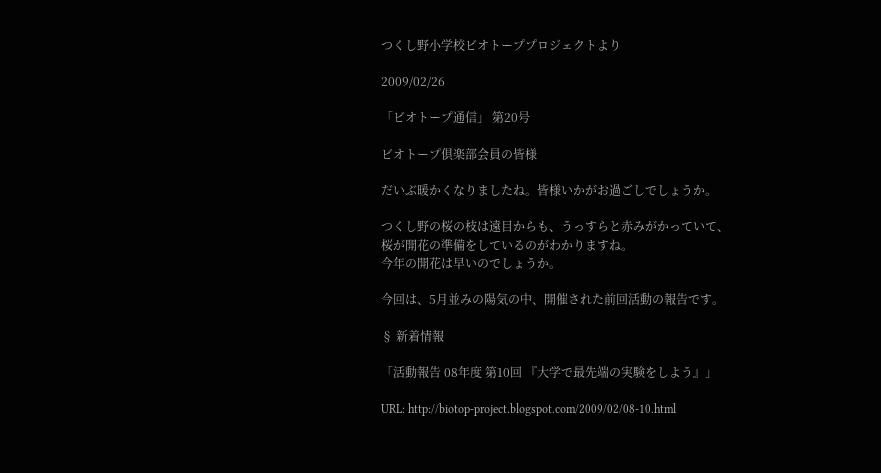つくし野小学校ビオトーププロジェクトより

2009/02/26

「ビオトープ通信」 第20号

ビオトープ倶楽部会員の皆様

だいぶ暖かくなりましたね。皆様いかがお過ごしでしょうか。

つくし野の桜の枝は遠目からも、うっすらと赤みがかっていて、
桜が開花の準備をしているのがわかりますね。
今年の開花は早いのでしょうか。

今回は、5月並みの陽気の中、開催された前回活動の報告です。

§ 新着情報

「活動報告 08年度 第10回 『大学で最先端の実験をしよう』」

URL: http://biotop-project.blogspot.com/2009/02/08-10.html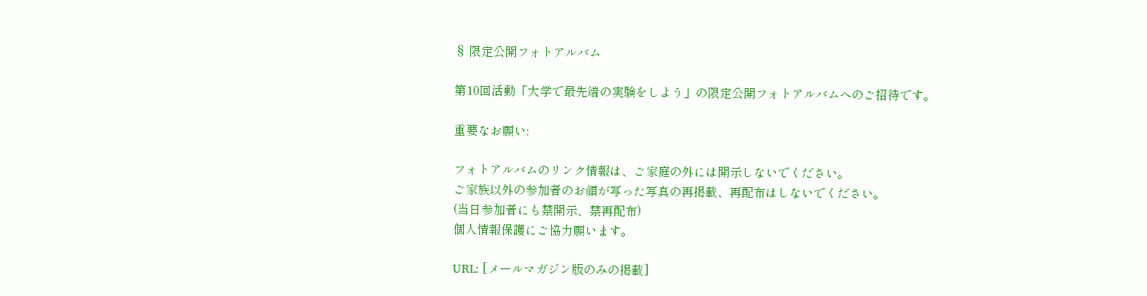§ 限定公開フォトアルバム

第10回活動「大学で最先端の実験をしよう」の限定公開フォトアルバムへのご招待です。

重要なお願い:

フォトアルバムのリンク情報は、ご家庭の外には開示しないでください。
ご家族以外の参加者のお顔が写った写真の再掲載、再配布はしないでください。
(当日参加者にも禁開示、禁再配布)
個人情報保護にご協力願います。

URL: [メールマガジン版のみの掲載]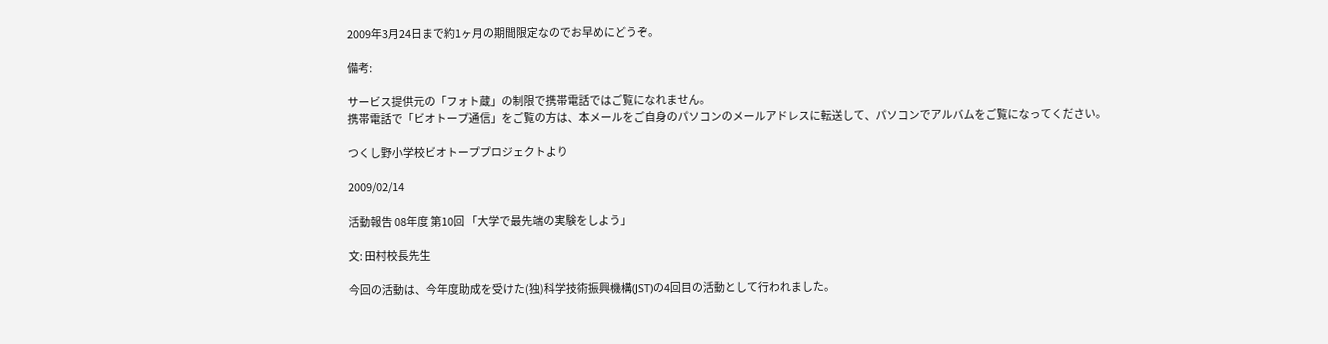2009年3月24日まで約1ヶ月の期間限定なのでお早めにどうぞ。

備考:

サービス提供元の「フォト蔵」の制限で携帯電話ではご覧になれません。
携帯電話で「ビオトープ通信」をご覧の方は、本メールをご自身のパソコンのメールアドレスに転送して、パソコンでアルバムをご覧になってください。

つくし野小学校ビオトーププロジェクトより

2009/02/14

活動報告 08年度 第10回 「大学で最先端の実験をしよう」

文: 田村校長先生

今回の活動は、今年度助成を受けた(独)科学技術振興機構(JST)の4回目の活動として行われました。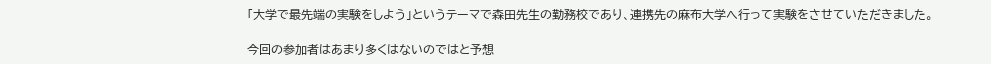「大学で最先端の実験をしよう」というテーマで森田先生の勤務校であり、連携先の麻布大学へ行って実験をさせていただきました。

今回の参加者はあまり多くはないのではと予想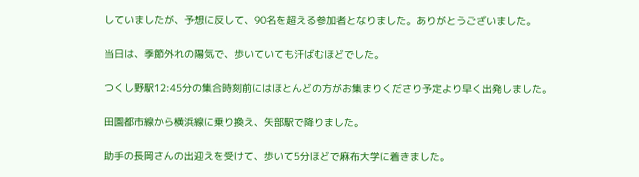していましたが、予想に反して、90名を超える参加者となりました。ありがとうございました。

当日は、季節外れの陽気で、歩いていても汗ばむほどでした。

つくし野駅12:45分の集合時刻前にはほとんどの方がお集まりくださり予定より早く出発しました。

田園都市線から横浜線に乗り換え、矢部駅で降りました。

助手の長岡さんの出迎えを受けて、歩いて5分ほどで麻布大学に着きました。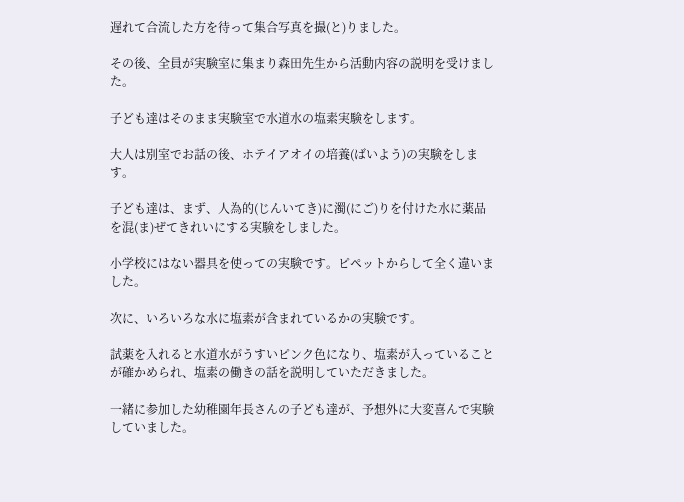遅れて合流した方を待って集合写真を撮(と)りました。

その後、全員が実験室に集まり森田先生から活動内容の説明を受けました。

子ども達はそのまま実験室で水道水の塩素実験をします。

大人は別室でお話の後、ホテイアオイの培養(ばいよう)の実験をします。

子ども達は、まず、人為的(じんいてき)に濁(にご)りを付けた水に薬品を混(ま)ぜてきれいにする実験をしました。

小学校にはない器具を使っての実験です。ピペットからして全く違いました。

次に、いろいろな水に塩素が含まれているかの実験です。

試薬を入れると水道水がうすいピンク色になり、塩素が入っていることが確かめられ、塩素の働きの話を説明していただきました。

一緒に参加した幼稚園年長さんの子ども達が、予想外に大変喜んで実験していました。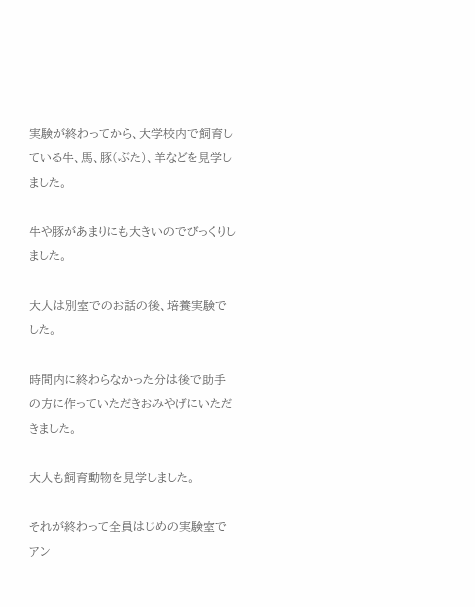実験が終わってから、大学校内で飼育している牛、馬、豚(ぶた)、羊などを見学しました。

牛や豚があまりにも大きいのでびっくりしました。

大人は別室でのお話の後、培養実験でした。

時間内に終わらなかった分は後で助手の方に作っていただきおみやげにいただきました。

大人も飼育動物を見学しました。

それが終わって全員はじめの実験室でアン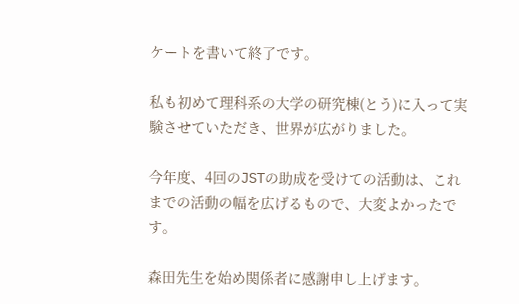ケートを書いて終了です。

私も初めて理科系の大学の研究棟(とう)に入って実験させていただき、世界が広がりました。

今年度、4回のJSTの助成を受けての活動は、これまでの活動の幅を広げるもので、大変よかったです。

森田先生を始め関係者に感謝申し上げます。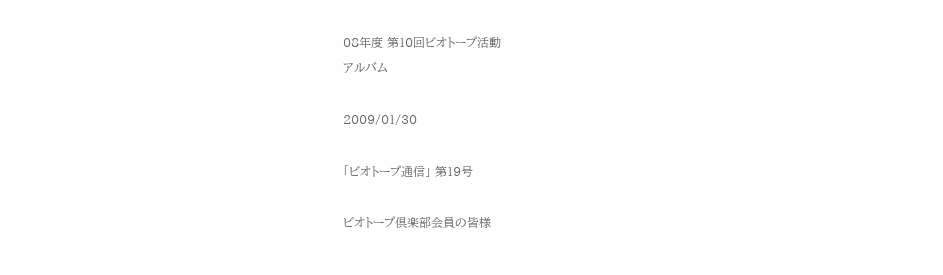08年度 第10回ビオトープ活動
アルバム

2009/01/30

「ビオトープ通信」 第19号

ビオトープ倶楽部会員の皆様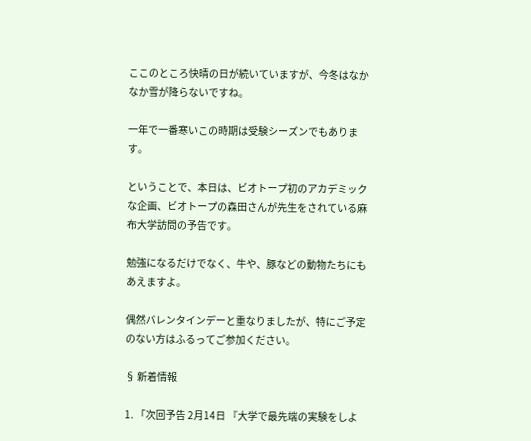ここのところ快晴の日が続いていますが、今冬はなかなか雪が降らないですね。

一年で一番寒いこの時期は受験シーズンでもあります。

ということで、本日は、ビオトープ初のアカデミックな企画、ビオトープの森田さんが先生をされている麻布大学訪問の予告です。

勉強になるだけでなく、牛や、豚などの動物たちにもあえますよ。

偶然バレンタインデーと重なりましたが、特にご予定のない方はふるってご参加ください。

§ 新着情報

1. 「次回予告 2月14日 『大学で最先端の実験をしよ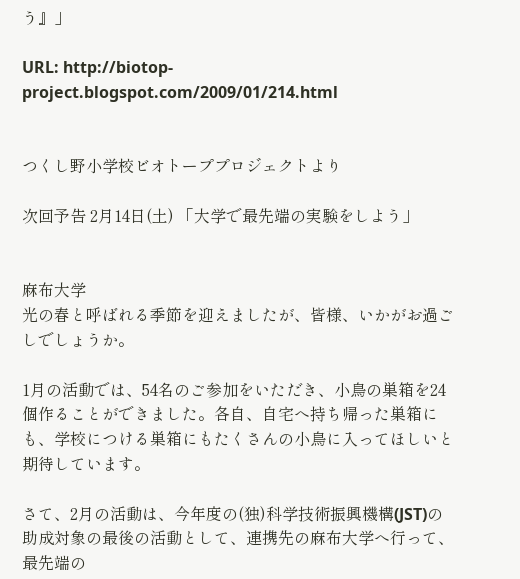う』」

URL: http://biotop-project.blogspot.com/2009/01/214.html


つくし野小学校ビオトーププロジェクトより

次回予告 2月14日(土) 「大学で最先端の実験をしよう」


麻布大学
光の春と呼ばれる季節を迎えましたが、皆様、いかがお過ごしでしょうか。

1月の活動では、54名のご参加をいただき、小鳥の巣箱を24個作ることができました。各自、自宅へ持ち帰った巣箱にも、学校につける巣箱にもたくさんの小鳥に入ってほしいと期待しています。

さて、2月の活動は、今年度の(独)科学技術振興機構(JST)の助成対象の最後の活動として、連携先の麻布大学へ行って、最先端の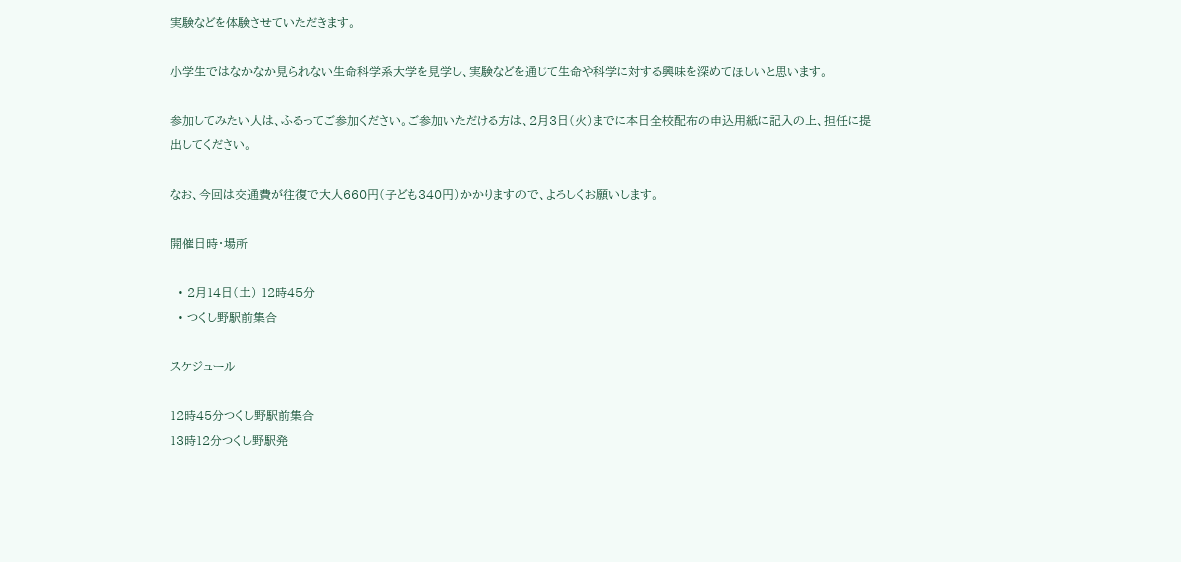実験などを体験させていただきます。

小学生ではなかなか見られない生命科学系大学を見学し、実験などを通じて生命や科学に対する興味を深めてほしいと思います。

参加してみたい人は、ふるってご参加ください。ご参加いただける方は、2月3日(火)までに本日全校配布の申込用紙に記入の上、担任に提出してください。

なお、今回は交通費が往復で大人660円(子ども340円)かかりますので、よろしくお願いします。

開催日時・場所

  • 2月14日(土) 12時45分
  • つくし野駅前集合

スケジュール

12時45分つくし野駅前集合
13時12分つくし野駅発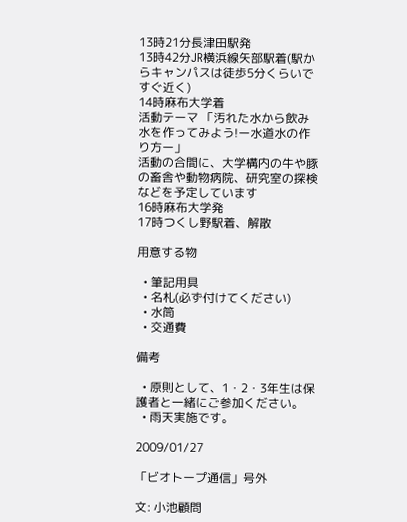13時21分長津田駅発
13時42分JR横浜線矢部駅着(駅からキャンパスは徒歩5分くらいですぐ近く)
14時麻布大学着
活動テーマ 「汚れた水から飲み水を作ってみよう!ー水道水の作り方ー」
活動の合間に、大学構内の牛や豚の畜舎や動物病院、研究室の探検などを予定しています
16時麻布大学発
17時つくし野駅着、解散

用意する物

  • 筆記用具
  • 名札(必ず付けてください)
  • 水筒
  • 交通費

備考

  • 原則として、1・2・3年生は保護者と一緒にご参加ください。
  • 雨天実施です。

2009/01/27

「ビオトープ通信」号外

文: 小池顧問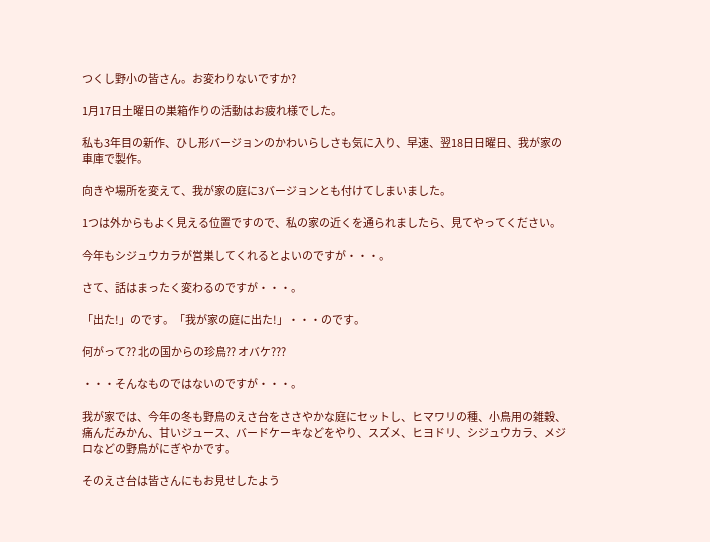つくし野小の皆さん。お変わりないですか?

1月17日土曜日の巣箱作りの活動はお疲れ様でした。

私も3年目の新作、ひし形バージョンのかわいらしさも気に入り、早速、翌18日日曜日、我が家の車庫で製作。

向きや場所を変えて、我が家の庭に3バージョンとも付けてしまいました。

1つは外からもよく見える位置ですので、私の家の近くを通られましたら、見てやってください。

今年もシジュウカラが営巣してくれるとよいのですが・・・。

さて、話はまったく変わるのですが・・・。

「出た!」のです。「我が家の庭に出た!」・・・のです。

何がって?? 北の国からの珍鳥?? オバケ???

・・・そんなものではないのですが・・・。

我が家では、今年の冬も野鳥のえさ台をささやかな庭にセットし、ヒマワリの種、小鳥用の雑穀、痛んだみかん、甘いジュース、バードケーキなどをやり、スズメ、ヒヨドリ、シジュウカラ、メジロなどの野鳥がにぎやかです。

そのえさ台は皆さんにもお見せしたよう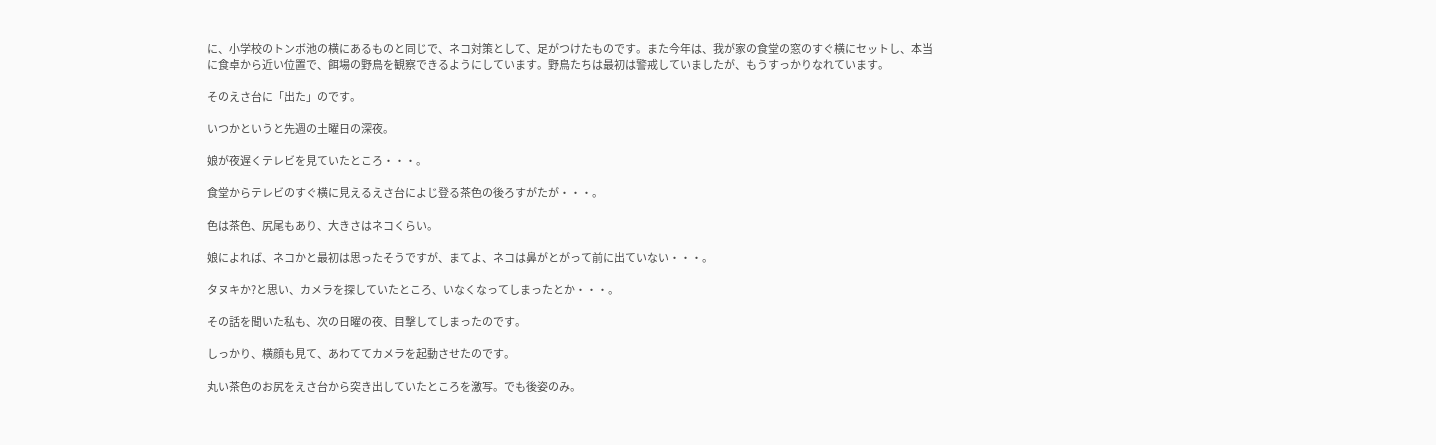に、小学校のトンボ池の横にあるものと同じで、ネコ対策として、足がつけたものです。また今年は、我が家の食堂の窓のすぐ横にセットし、本当に食卓から近い位置で、餌場の野鳥を観察できるようにしています。野鳥たちは最初は警戒していましたが、もうすっかりなれています。

そのえさ台に「出た」のです。

いつかというと先週の土曜日の深夜。

娘が夜遅くテレビを見ていたところ・・・。

食堂からテレビのすぐ横に見えるえさ台によじ登る茶色の後ろすがたが・・・。

色は茶色、尻尾もあり、大きさはネコくらい。

娘によれば、ネコかと最初は思ったそうですが、まてよ、ネコは鼻がとがって前に出ていない・・・。

タヌキか?と思い、カメラを探していたところ、いなくなってしまったとか・・・。

その話を聞いた私も、次の日曜の夜、目撃してしまったのです。

しっかり、横顔も見て、あわててカメラを起動させたのです。

丸い茶色のお尻をえさ台から突き出していたところを激写。でも後姿のみ。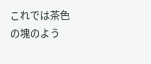これでは茶色の塊のよう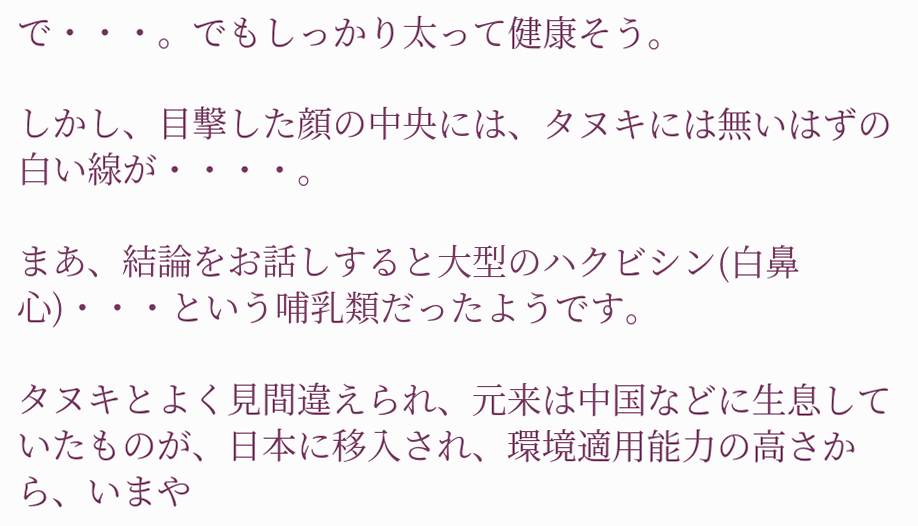で・・・。でもしっかり太って健康そう。

しかし、目撃した顔の中央には、タヌキには無いはずの白い線が・・・・。

まあ、結論をお話しすると大型のハクビシン(白鼻心)・・・という哺乳類だったようです。

タヌキとよく見間違えられ、元来は中国などに生息していたものが、日本に移入され、環境適用能力の高さから、いまや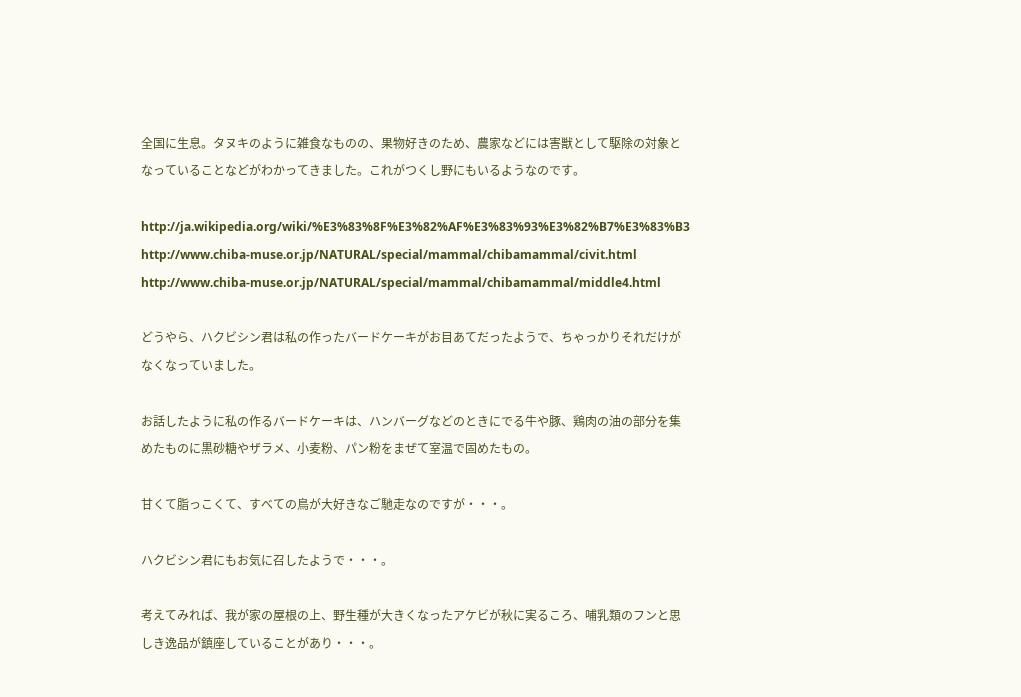全国に生息。タヌキのように雑食なものの、果物好きのため、農家などには害獣として駆除の対象となっていることなどがわかってきました。これがつくし野にもいるようなのです。

http://ja.wikipedia.org/wiki/%E3%83%8F%E3%82%AF%E3%83%93%E3%82%B7%E3%83%B3
http://www.chiba-muse.or.jp/NATURAL/special/mammal/chibamammal/civit.html
http://www.chiba-muse.or.jp/NATURAL/special/mammal/chibamammal/middle4.html

どうやら、ハクビシン君は私の作ったバードケーキがお目あてだったようで、ちゃっかりそれだけがなくなっていました。

お話したように私の作るバードケーキは、ハンバーグなどのときにでる牛や豚、鶏肉の油の部分を集めたものに黒砂糖やザラメ、小麦粉、パン粉をまぜて室温で固めたもの。

甘くて脂っこくて、すべての鳥が大好きなご馳走なのですが・・・。

ハクビシン君にもお気に召したようで・・・。

考えてみれば、我が家の屋根の上、野生種が大きくなったアケビが秋に実るころ、哺乳類のフンと思しき逸品が鎮座していることがあり・・・。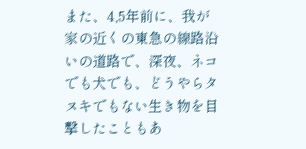また、4,5年前に、我が家の近くの東急の線路沿いの道路で、深夜、ネコでも犬でも、どうやらタヌキでもない生き物を目撃したこともあ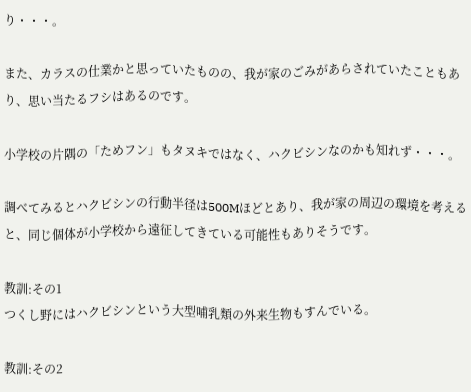り・・・。

また、カラスの仕業かと思っていたものの、我が家のごみがあらされていたこともあり、思い当たるフシはあるのです。

小学校の片隅の「ためフン」もタヌキではなく、ハクビシンなのかも知れず・・・。

調べてみるとハクビシンの行動半径は500Mほどとあり、我が家の周辺の環境を考えると、同じ個体が小学校から遠征してきている可能性もありそうです。

教訓:その1
つくし野にはハクビシンという大型哺乳類の外来生物もすんでいる。

教訓:その2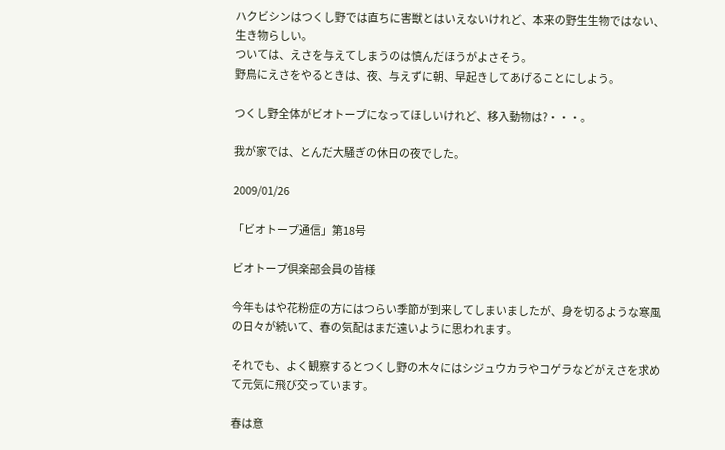ハクビシンはつくし野では直ちに害獣とはいえないけれど、本来の野生生物ではない、生き物らしい。
ついては、えさを与えてしまうのは慎んだほうがよさそう。
野鳥にえさをやるときは、夜、与えずに朝、早起きしてあげることにしよう。

つくし野全体がビオトープになってほしいけれど、移入動物は?・・・。

我が家では、とんだ大騒ぎの休日の夜でした。

2009/01/26

「ビオトープ通信」第18号

ビオトープ倶楽部会員の皆様

今年もはや花粉症の方にはつらい季節が到来してしまいましたが、身を切るような寒風の日々が続いて、春の気配はまだ遠いように思われます。

それでも、よく観察するとつくし野の木々にはシジュウカラやコゲラなどがえさを求めて元気に飛び交っています。

春は意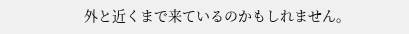外と近くまで来ているのかもしれません。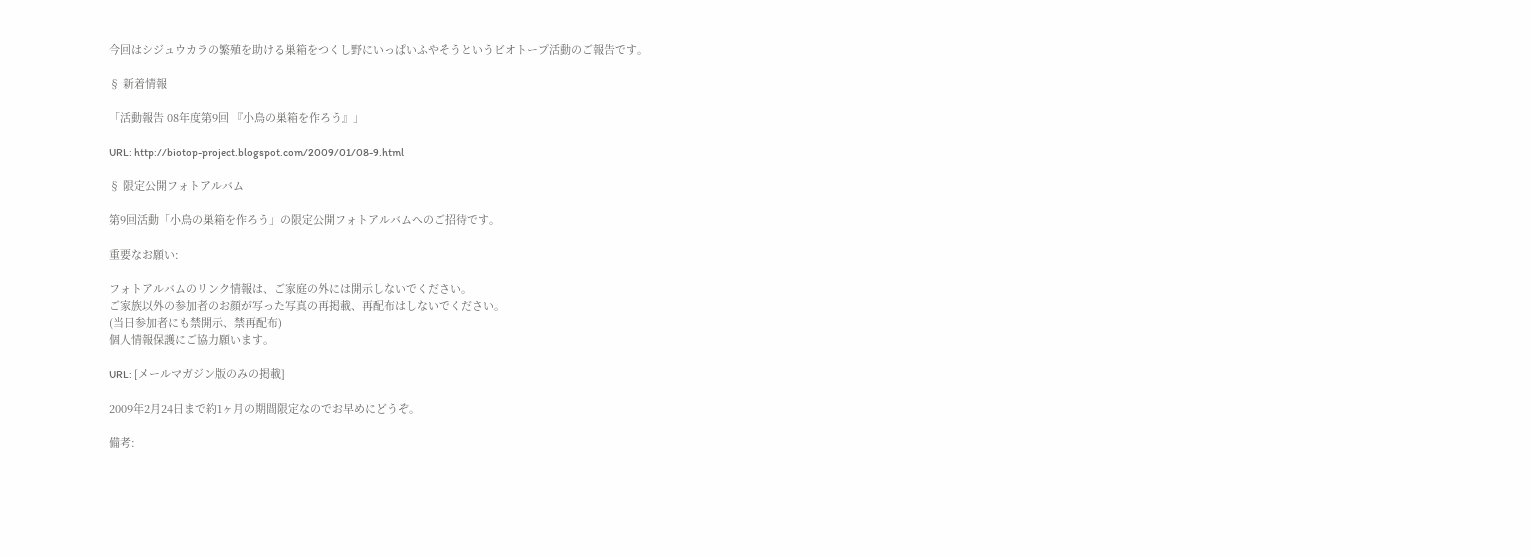今回はシジュウカラの繁殖を助ける巣箱をつくし野にいっぱいふやそうというビオトープ活動のご報告です。

§ 新着情報

「活動報告 08年度第9回 『小鳥の巣箱を作ろう』」

URL: http://biotop-project.blogspot.com/2009/01/08-9.html

§ 限定公開フォトアルバム

第9回活動「小鳥の巣箱を作ろう」の限定公開フォトアルバムへのご招待です。

重要なお願い:

フォトアルバムのリンク情報は、ご家庭の外には開示しないでください。
ご家族以外の参加者のお顔が写った写真の再掲載、再配布はしないでください。
(当日参加者にも禁開示、禁再配布)
個人情報保護にご協力願います。

URL: [メールマガジン版のみの掲載]

2009年2月24日まで約1ヶ月の期間限定なのでお早めにどうぞ。

備考: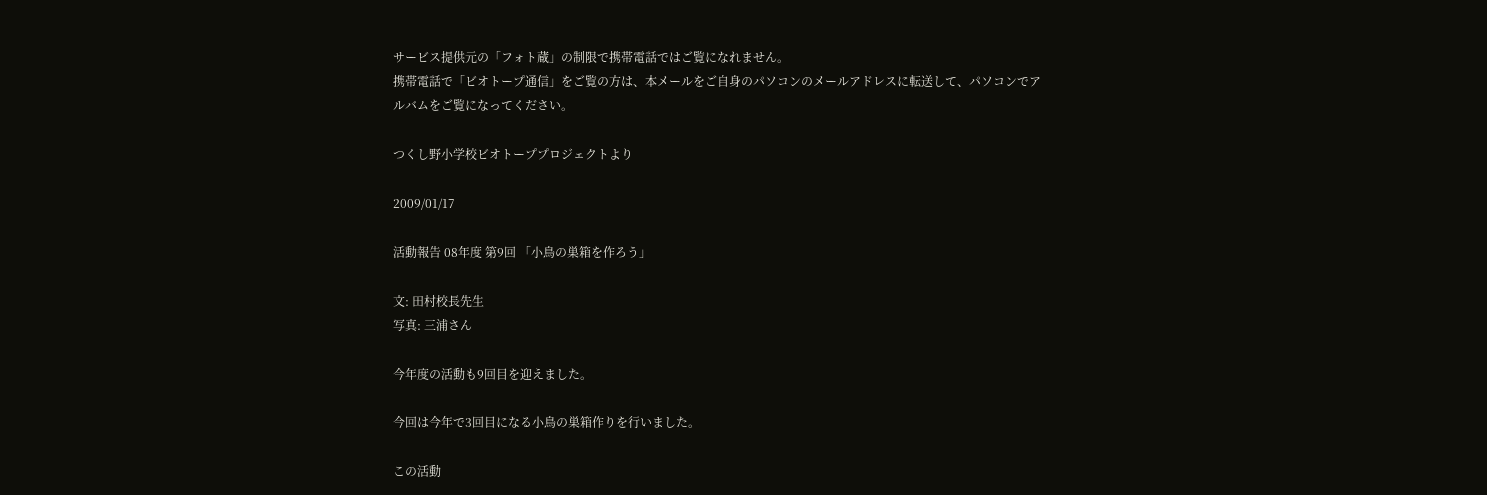サービス提供元の「フォト蔵」の制限で携帯電話ではご覧になれません。
携帯電話で「ビオトープ通信」をご覧の方は、本メールをご自身のパソコンのメールアドレスに転送して、パソコンでアルバムをご覧になってください。

つくし野小学校ビオトーププロジェクトより

2009/01/17

活動報告 08年度 第9回 「小鳥の巣箱を作ろう」

文: 田村校長先生
写真: 三浦さん

今年度の活動も9回目を迎えました。

今回は今年で3回目になる小鳥の巣箱作りを行いました。

この活動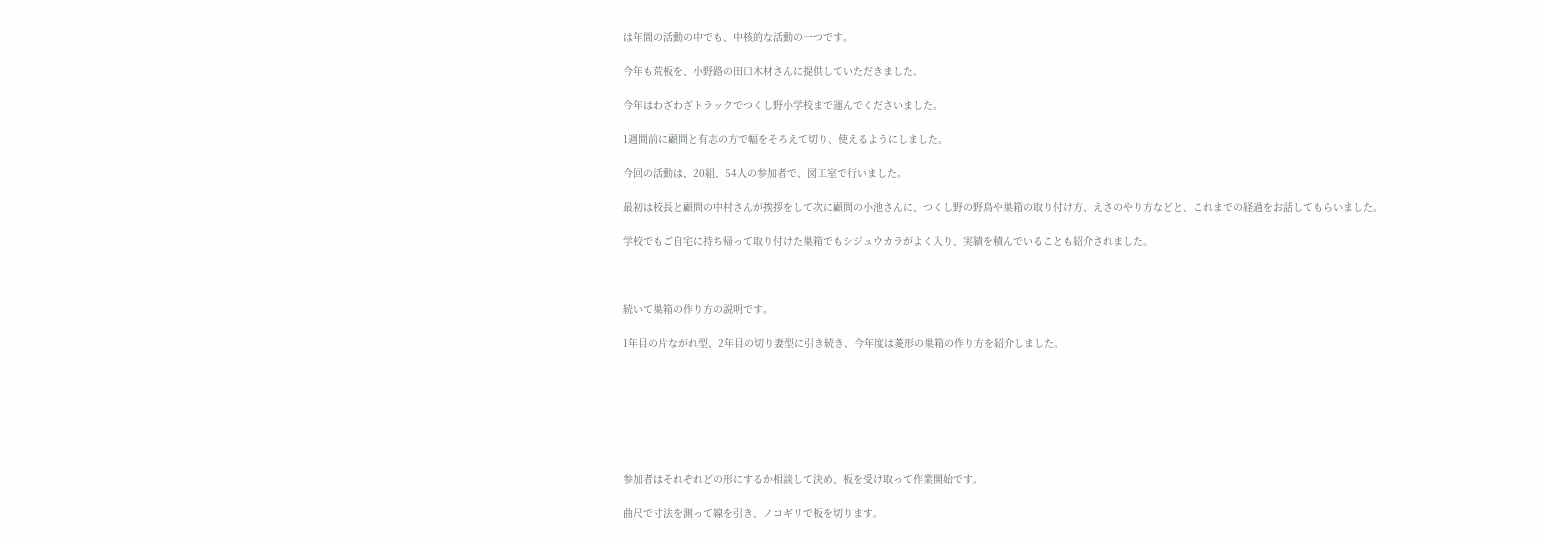は年間の活動の中でも、中核的な活動の一つです。

今年も荒板を、小野路の田口木材さんに提供していただきました。

今年はわざわざトラックでつくし野小学校まで運んでくださいました。

1週間前に顧問と有志の方で幅をそろえて切り、使えるようにしました。

今回の活動は、20組、54人の参加者で、図工室で行いました。

最初は校長と顧問の中村さんが挨拶をして次に顧問の小池さんに、つくし野の野鳥や巣箱の取り付け方、えさのやり方などと、これまでの経過をお話してもらいました。

学校でもご自宅に持ち帰って取り付けた巣箱でもシジュウカラがよく入り、実績を積んでいることも紹介されました。



続いて巣箱の作り方の説明です。

1年目の片ながれ型、2年目の切り妻型に引き続き、今年度は菱形の巣箱の作り方を紹介しました。







参加者はそれぞれどの形にするか相談して決め、板を受け取って作業開始です。

曲尺で寸法を測って線を引き、ノコギリで板を切ります。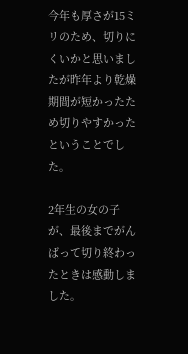今年も厚さが15ミリのため、切りにくいかと思いましたが昨年より乾燥期間が短かったため切りやすかったということでした。

2年生の女の子が、最後までがんばって切り終わったときは感動しました。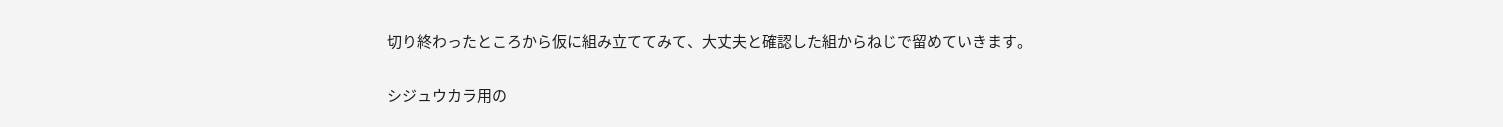切り終わったところから仮に組み立ててみて、大丈夫と確認した組からねじで留めていきます。

シジュウカラ用の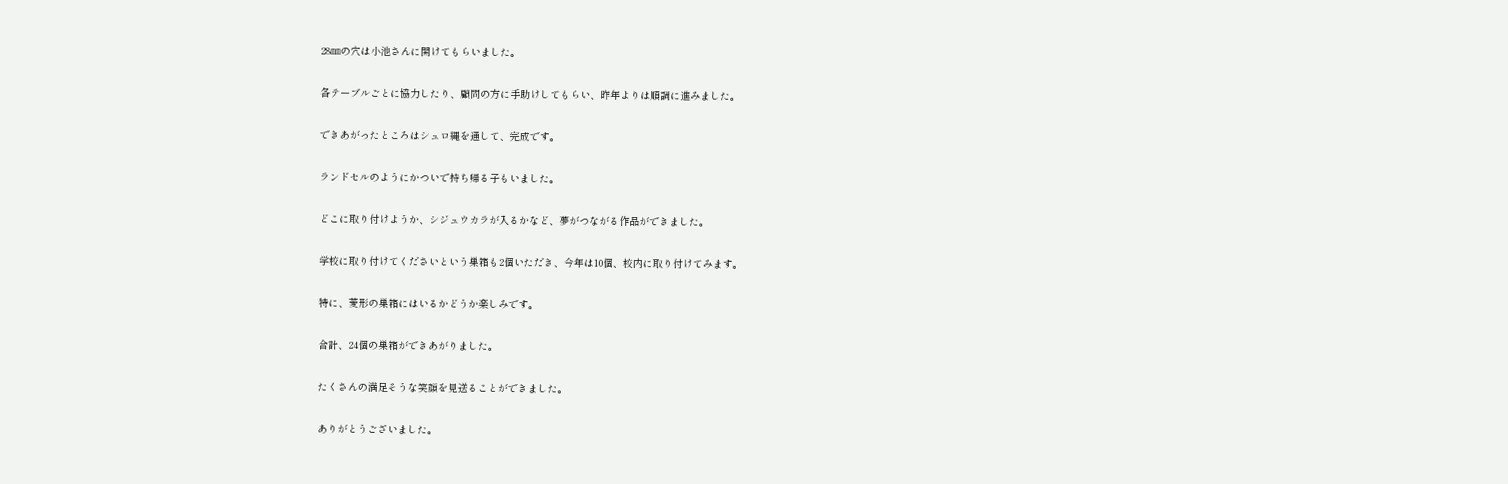28㎜の穴は小池さんに開けてもらいました。

各テーブルごとに協力したり、顧問の方に手助けしてもらい、昨年よりは順調に進みました。

できあがったところはシュロ縄を通して、完成です。

ランドセルのようにかついで持ち帰る子もいました。

どこに取り付けようか、シジュウカラが入るかなど、夢がつながる作品ができました。

学校に取り付けてくださいという巣箱も2個いただき、今年は10個、校内に取り付けてみます。

特に、菱形の巣箱にはいるかどうか楽しみです。

合計、24個の巣箱ができあがりました。

たくさんの満足そうな笑顔を見送ることができました。

ありがとうございました。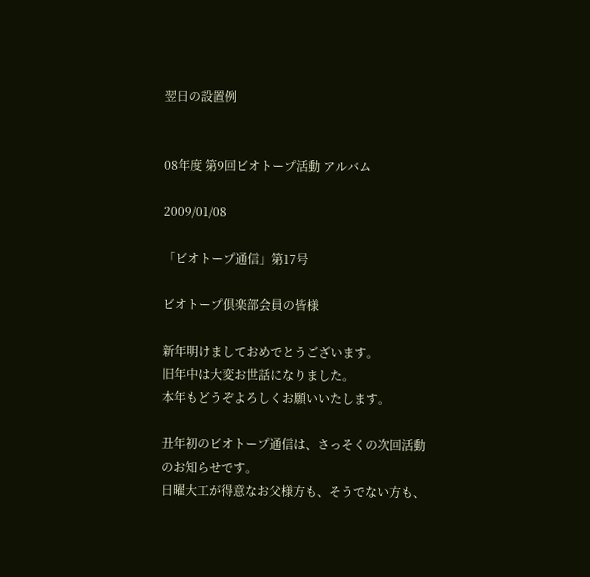翌日の設置例


08年度 第9回ビオトープ活動 アルバム

2009/01/08

「ビオトープ通信」第17号

ビオトープ倶楽部会員の皆様

新年明けましておめでとうございます。
旧年中は大変お世話になりました。
本年もどうぞよろしくお願いいたします。

丑年初のビオトープ通信は、さっそくの次回活動のお知らせです。
日曜大工が得意なお父様方も、そうでない方も、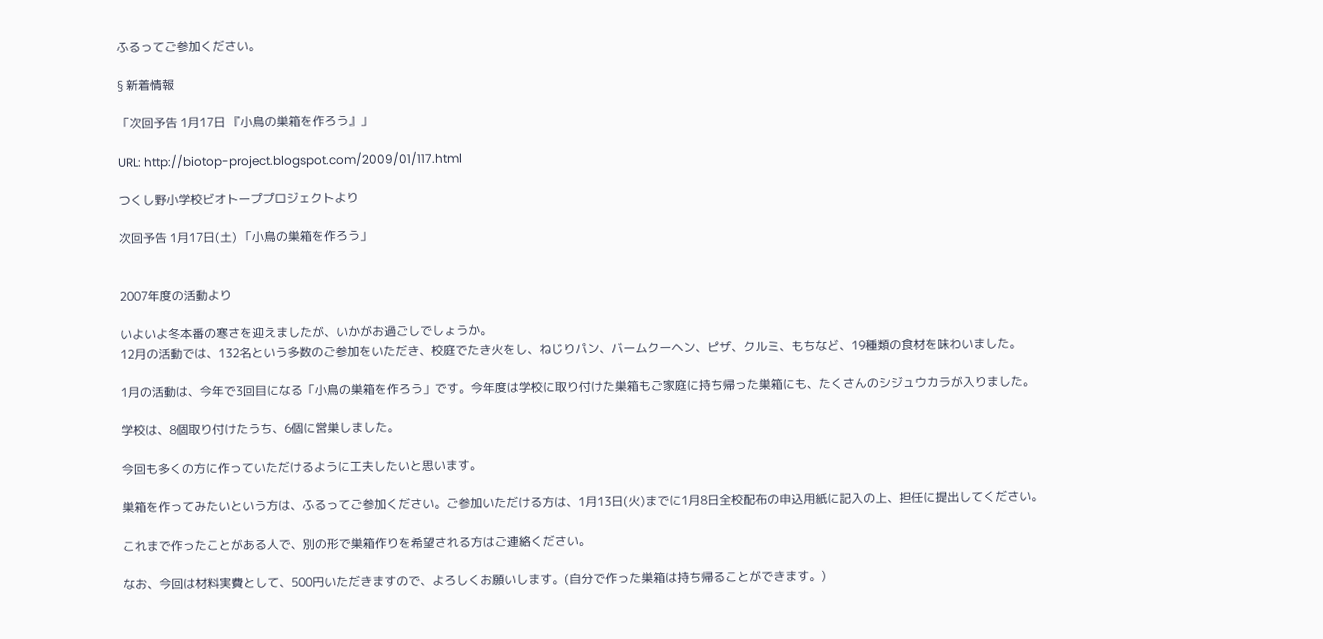ふるってご参加ください。

§ 新着情報

「次回予告 1月17日 『小鳥の巣箱を作ろう』」

URL: http://biotop-project.blogspot.com/2009/01/117.html

つくし野小学校ビオトーププロジェクトより

次回予告 1月17日(土) 「小鳥の巣箱を作ろう」


2007年度の活動より

いよいよ冬本番の寒さを迎えましたが、いかがお過ごしでしょうか。
12月の活動では、132名という多数のご参加をいただき、校庭でたき火をし、ねじりパン、バームクーヘン、ピザ、クルミ、もちなど、19種類の食材を味わいました。

1月の活動は、今年で3回目になる「小鳥の巣箱を作ろう」です。今年度は学校に取り付けた巣箱もご家庭に持ち帰った巣箱にも、たくさんのシジュウカラが入りました。

学校は、8個取り付けたうち、6個に営巣しました。

今回も多くの方に作っていただけるように工夫したいと思います。

巣箱を作ってみたいという方は、ふるってご参加ください。ご参加いただける方は、1月13日(火)までに1月8日全校配布の申込用紙に記入の上、担任に提出してください。

これまで作ったことがある人で、別の形で巣箱作りを希望される方はご連絡ください。

なお、今回は材料実費として、500円いただきますので、よろしくお願いします。(自分で作った巣箱は持ち帰ることができます。)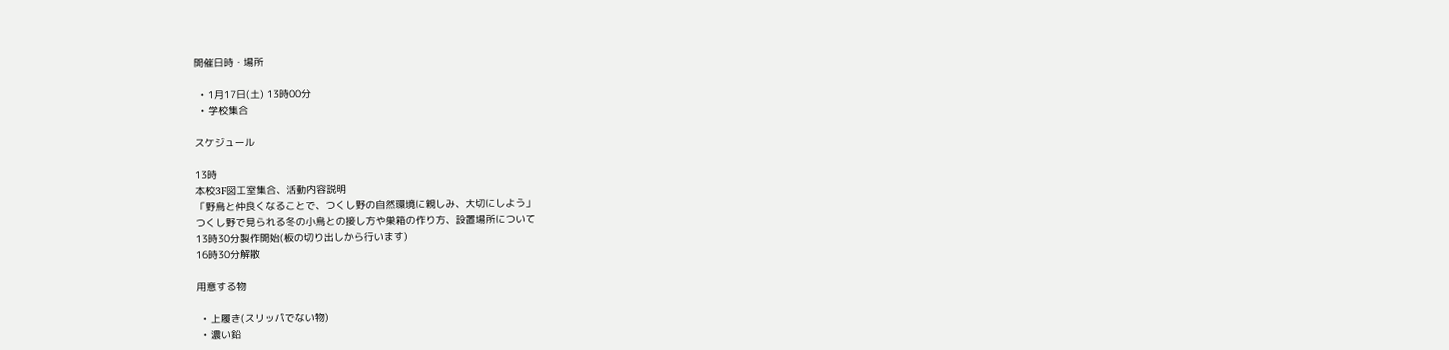開催日時・場所

  • 1月17日(土) 13時00分
  • 学校集合

スケジュール

13時
本校3F図工室集合、活動内容説明
「野鳥と仲良くなることで、つくし野の自然環境に親しみ、大切にしよう」
つくし野で見られる冬の小鳥との接し方や巣箱の作り方、設置場所について
13時30分製作開始(板の切り出しから行います)
16時30分解散

用意する物

  • 上履き(スリッパでない物)
  • 濃い鉛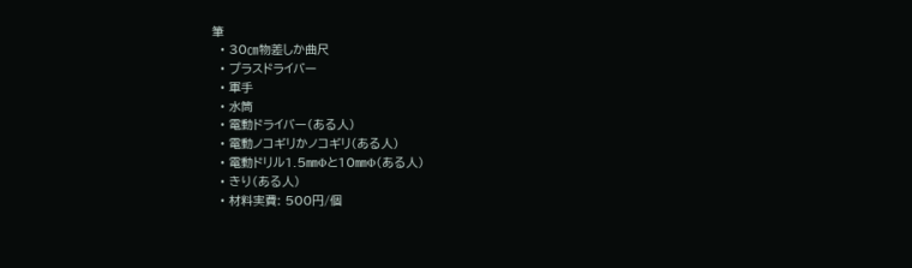筆
  • 30㎝物差しか曲尺
  • プラスドライバー
  • 軍手
  • 水筒
  • 電動ドライバー(ある人)
  • 電動ノコギリかノコギリ(ある人)
  • 電動ドリル1.5㎜Φと10㎜Φ(ある人)
  • きり(ある人)
  • 材料実費: 500円/個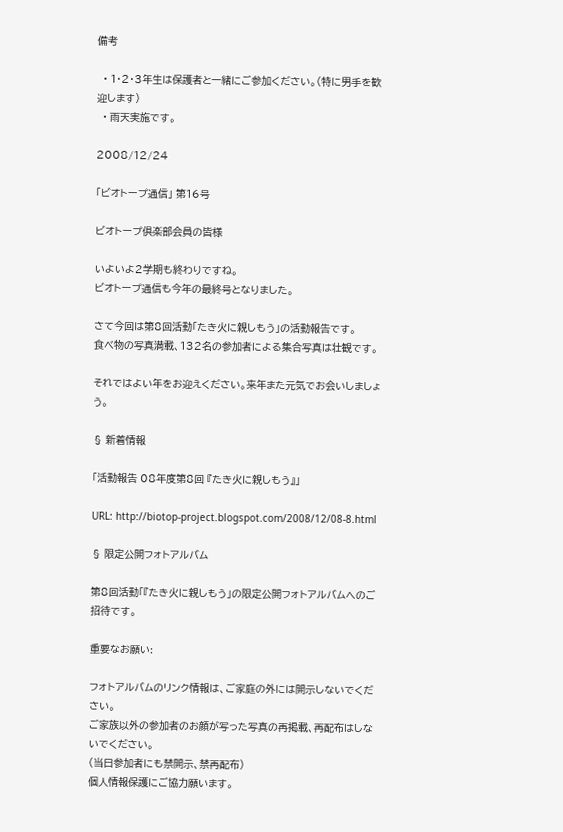備考

  • 1・2・3年生は保護者と一緒にご参加ください。(特に男手を歓迎します)
  • 雨天実施です。

2008/12/24

「ビオトープ通信」 第16号

ビオトープ倶楽部会員の皆様

いよいよ2学期も終わりですね。
ビオトープ通信も今年の最終号となりました。

さて今回は第8回活動「たき火に親しもう」の活動報告です。
食べ物の写真満載、132名の参加者による集合写真は壮観です。

それではよい年をお迎えください。来年また元気でお会いしましょう。

§ 新着情報

「活動報告 08年度第8回 『たき火に親しもう』」

URL: http://biotop-project.blogspot.com/2008/12/08-8.html

§ 限定公開フォトアルバム

第8回活動「『たき火に親しもう」の限定公開フォトアルバムへのご招待です。

重要なお願い:

フォトアルバムのリンク情報は、ご家庭の外には開示しないでください。
ご家族以外の参加者のお顔が写った写真の再掲載、再配布はしないでください。
(当日参加者にも禁開示、禁再配布)
個人情報保護にご協力願います。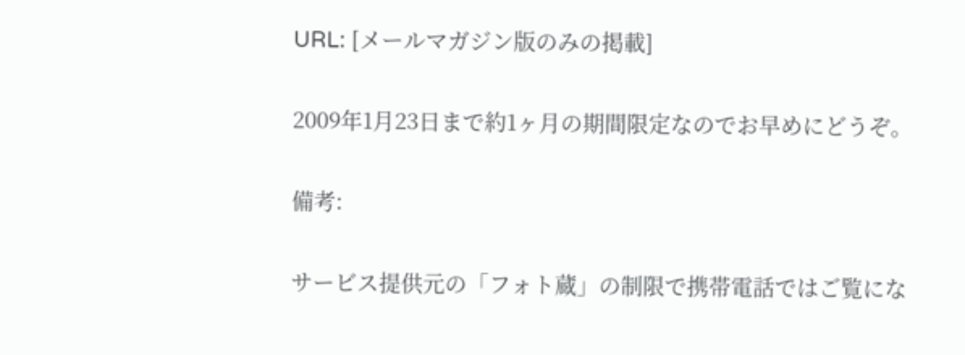URL: [メールマガジン版のみの掲載]

2009年1月23日まで約1ヶ月の期間限定なのでお早めにどうぞ。

備考:

サービス提供元の「フォト蔵」の制限で携帯電話ではご覧にな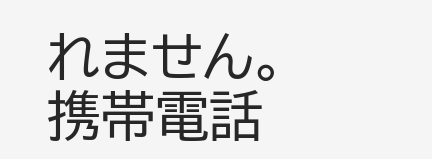れません。
携帯電話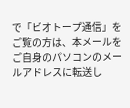で「ビオトープ通信」をご覧の方は、本メールをご自身のパソコンのメールアドレスに転送し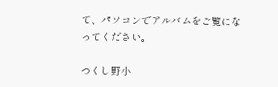て、パソコンでアルバムをご覧になってください。

つくし野小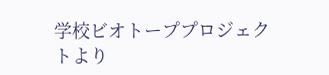学校ビオトーププロジェクトより